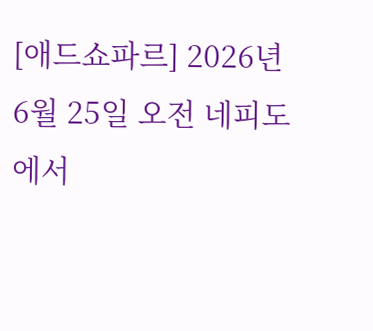[애드쇼파르] 2026년 6월 25일 오전 네피도에서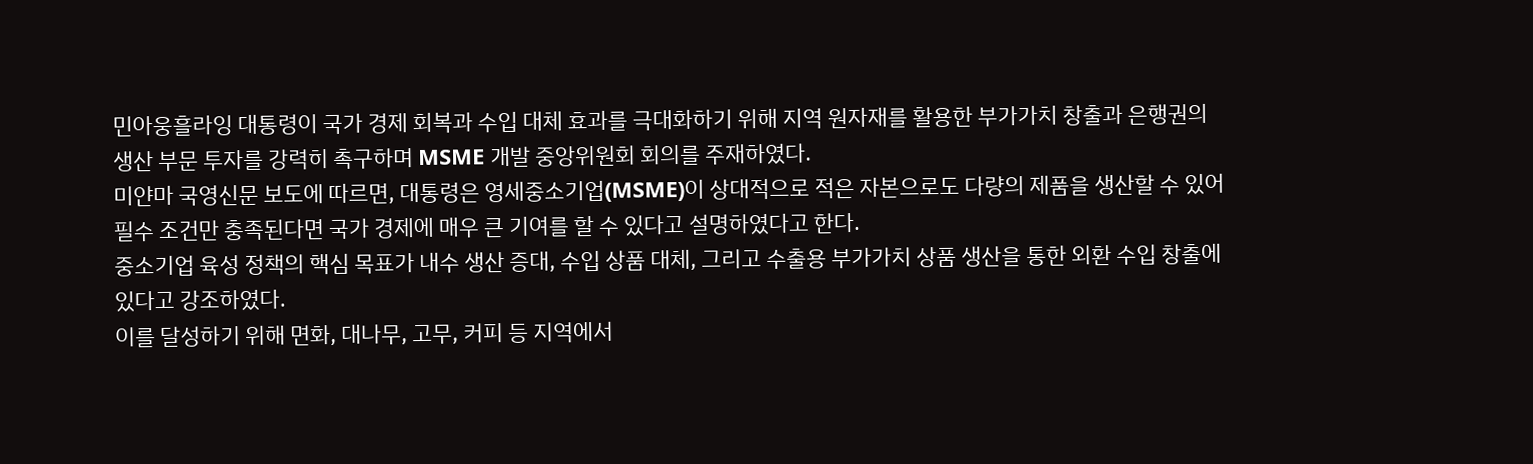민아웅흘라잉 대통령이 국가 경제 회복과 수입 대체 효과를 극대화하기 위해 지역 원자재를 활용한 부가가치 창출과 은행권의 생산 부문 투자를 강력히 촉구하며 MSME 개발 중앙위원회 회의를 주재하였다.
미얀마 국영신문 보도에 따르면, 대통령은 영세중소기업(MSME)이 상대적으로 적은 자본으로도 다량의 제품을 생산할 수 있어 필수 조건만 충족된다면 국가 경제에 매우 큰 기여를 할 수 있다고 설명하였다고 한다.
중소기업 육성 정책의 핵심 목표가 내수 생산 증대, 수입 상품 대체, 그리고 수출용 부가가치 상품 생산을 통한 외환 수입 창출에 있다고 강조하였다.
이를 달성하기 위해 면화, 대나무, 고무, 커피 등 지역에서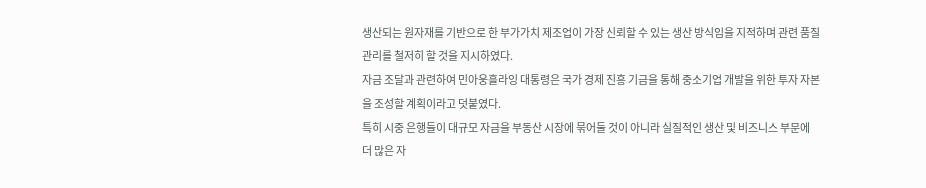생산되는 원자재를 기반으로 한 부가가치 제조업이 가장 신뢰할 수 있는 생산 방식임을 지적하며 관련 품질 관리를 철저히 할 것을 지시하였다.
자금 조달과 관련하여 민아웅흘라잉 대통령은 국가 경제 진흥 기금을 통해 중소기업 개발을 위한 투자 자본을 조성할 계획이라고 덧붙였다.
특히 시중 은행들이 대규모 자금을 부동산 시장에 묶어둘 것이 아니라 실질적인 생산 및 비즈니스 부문에 더 많은 자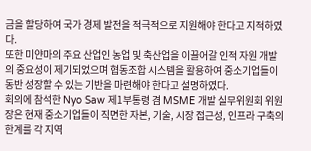금을 할당하여 국가 경제 발전을 적극적으로 지원해야 한다고 지적하였다.
또한 미얀마의 주요 산업인 농업 및 축산업을 이끌어갈 인적 자원 개발의 중요성이 제기되었으며 협동조합 시스템을 활용하여 중소기업들이 동반 성장할 수 있는 기반을 마련해야 한다고 설명하였다.
회의에 참석한 Nyo Saw 제1부통령 겸 MSME 개발 실무위원회 위원장은 현재 중소기업들이 직면한 자본, 기술, 시장 접근성, 인프라 구축의 한계를 각 지역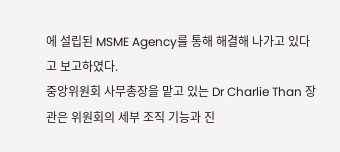에 설립된 MSME Agency를 통해 해결해 나가고 있다고 보고하였다.
중앙위원회 사무총장을 맡고 있는 Dr Charlie Than 장관은 위원회의 세부 조직 기능과 진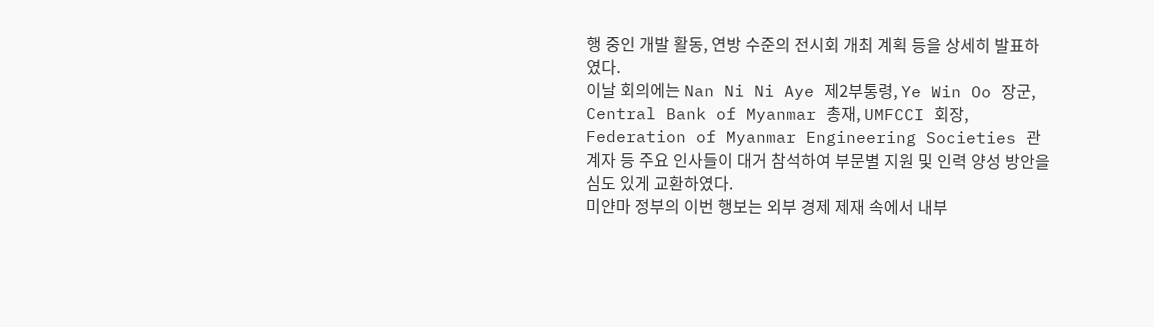행 중인 개발 활동, 연방 수준의 전시회 개최 계획 등을 상세히 발표하였다.
이날 회의에는 Nan Ni Ni Aye 제2부통령, Ye Win Oo 장군, Central Bank of Myanmar 총재, UMFCCI 회장, Federation of Myanmar Engineering Societies 관계자 등 주요 인사들이 대거 참석하여 부문별 지원 및 인력 양성 방안을 심도 있게 교환하였다.
미얀마 정부의 이번 행보는 외부 경제 제재 속에서 내부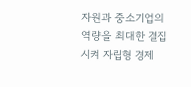자원과 중소기업의 역량을 최대한 결집시켜 자립형 경제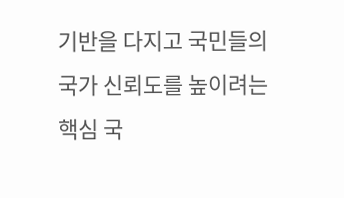기반을 다지고 국민들의 국가 신뢰도를 높이려는 핵심 국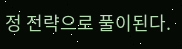정 전략으로 풀이된다.